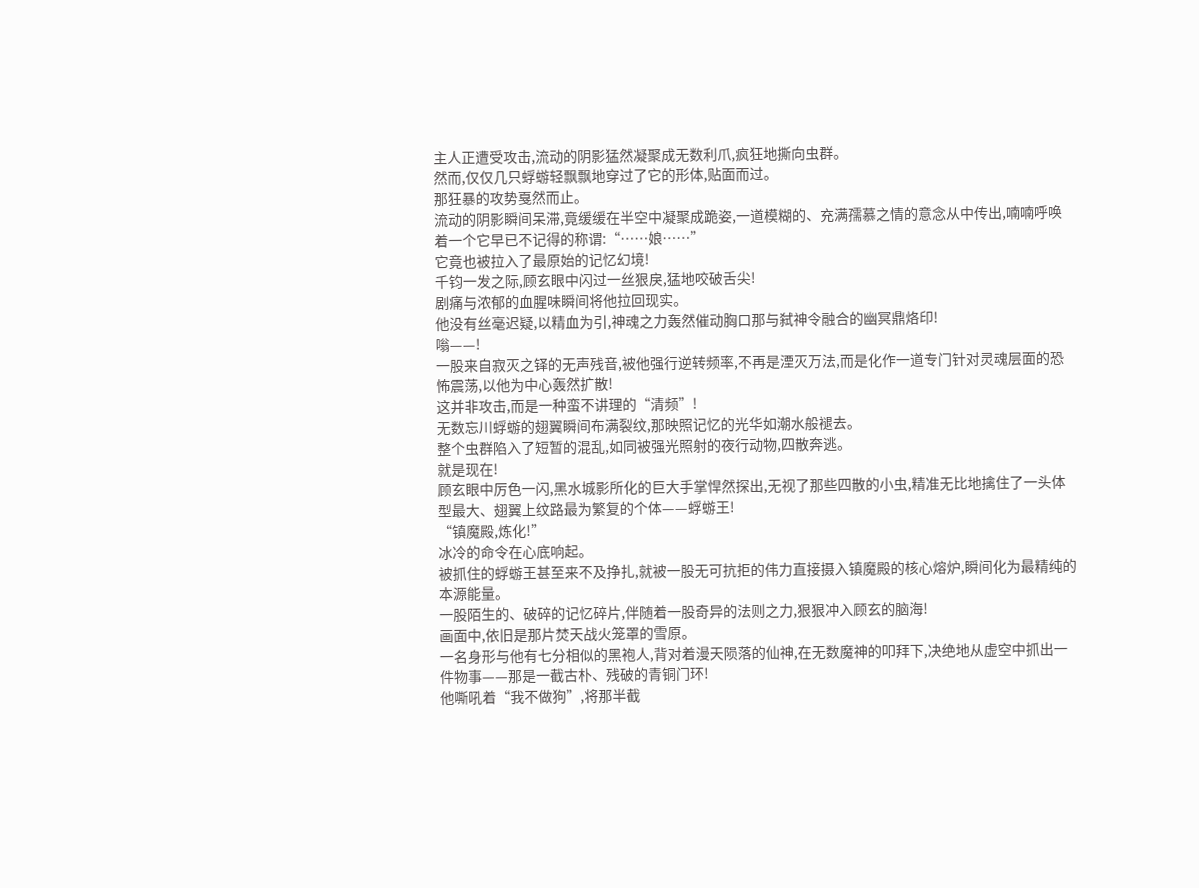主人正遭受攻击,流动的阴影猛然凝聚成无数利爪,疯狂地撕向虫群。
然而,仅仅几只蜉蝣轻飘飘地穿过了它的形体,贴面而过。
那狂暴的攻势戛然而止。
流动的阴影瞬间呆滞,竟缓缓在半空中凝聚成跪姿,一道模糊的、充满孺慕之情的意念从中传出,喃喃呼唤着一个它早已不记得的称谓:“……娘……”
它竟也被拉入了最原始的记忆幻境!
千钧一发之际,顾玄眼中闪过一丝狠戾,猛地咬破舌尖!
剧痛与浓郁的血腥味瞬间将他拉回现实。
他没有丝毫迟疑,以精血为引,神魂之力轰然催动胸口那与弑神令融合的幽冥鼎烙印!
嗡——!
一股来自寂灭之铎的无声残音,被他强行逆转频率,不再是湮灭万法,而是化作一道专门针对灵魂层面的恐怖震荡,以他为中心轰然扩散!
这并非攻击,而是一种蛮不讲理的“清频”!
无数忘川蜉蝣的翅翼瞬间布满裂纹,那映照记忆的光华如潮水般褪去。
整个虫群陷入了短暂的混乱,如同被强光照射的夜行动物,四散奔逃。
就是现在!
顾玄眼中厉色一闪,黑水城影所化的巨大手掌悍然探出,无视了那些四散的小虫,精准无比地擒住了一头体型最大、翅翼上纹路最为繁复的个体——蜉蝣王!
“镇魔殿,炼化!”
冰冷的命令在心底响起。
被抓住的蜉蝣王甚至来不及挣扎,就被一股无可抗拒的伟力直接摄入镇魔殿的核心熔炉,瞬间化为最精纯的本源能量。
一股陌生的、破碎的记忆碎片,伴随着一股奇异的法则之力,狠狠冲入顾玄的脑海!
画面中,依旧是那片焚天战火笼罩的雪原。
一名身形与他有七分相似的黑袍人,背对着漫天陨落的仙神,在无数魔神的叩拜下,决绝地从虚空中抓出一件物事——那是一截古朴、残破的青铜门环!
他嘶吼着“我不做狗”,将那半截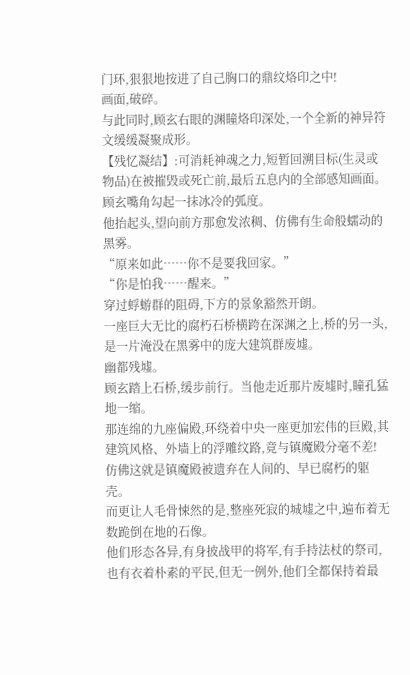门环,狠狠地按进了自己胸口的鼎纹烙印之中!
画面,破碎。
与此同时,顾玄右眼的渊瞳烙印深处,一个全新的神异符文缓缓凝聚成形。
【残忆凝结】:可消耗神魂之力,短暂回溯目标(生灵或物品)在被摧毁或死亡前,最后五息内的全部感知画面。
顾玄嘴角勾起一抹冰冷的弧度。
他抬起头,望向前方那愈发浓稠、仿佛有生命般蠕动的黑雾。
“原来如此……你不是要我回家。”
“你是怕我……醒来。”
穿过蜉蝣群的阻碍,下方的景象豁然开朗。
一座巨大无比的腐朽石桥横跨在深渊之上,桥的另一头,是一片淹没在黑雾中的庞大建筑群废墟。
幽都残墟。
顾玄踏上石桥,缓步前行。当他走近那片废墟时,瞳孔猛地一缩。
那连绵的九座偏殿,环绕着中央一座更加宏伟的巨殿,其建筑风格、外墙上的浮雕纹路,竟与镇魔殿分毫不差!
仿佛这就是镇魔殿被遗弃在人间的、早已腐朽的躯壳。
而更让人毛骨悚然的是,整座死寂的城墟之中,遍布着无数跪倒在地的石像。
他们形态各异,有身披战甲的将军,有手持法杖的祭司,也有衣着朴素的平民,但无一例外,他们全都保持着最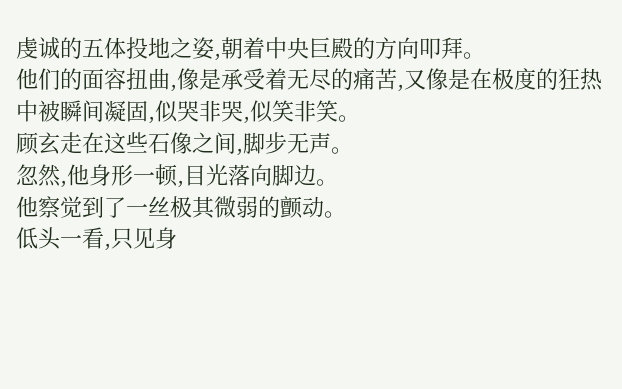虔诚的五体投地之姿,朝着中央巨殿的方向叩拜。
他们的面容扭曲,像是承受着无尽的痛苦,又像是在极度的狂热中被瞬间凝固,似哭非哭,似笑非笑。
顾玄走在这些石像之间,脚步无声。
忽然,他身形一顿,目光落向脚边。
他察觉到了一丝极其微弱的颤动。
低头一看,只见身